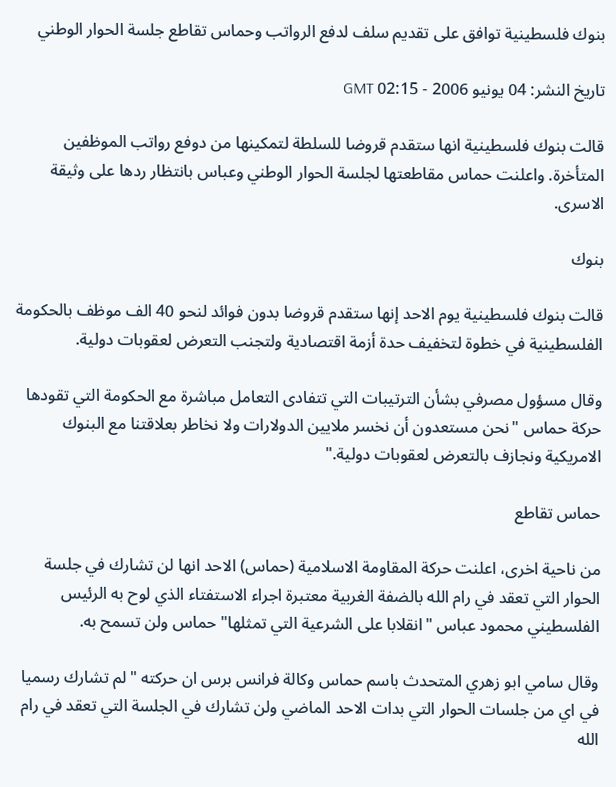بنوك فلسطينية توافق على تقديم سلف لدفع الرواتب وحماس تقاطع جلسة الحوار الوطني

تاريخ النشر: 04 يونيو 2006 - 02:15 GMT

قالت بنوك فلسطينية انها ستقدم قروضا للسلطة لتمكينها من دوفع رواتب الموظفين المتأخرة. واعلنت حماس مقاطعتها لجلسة الحوار الوطني وعباس بانتظار ردها على وثيقة الاسرى.

بنوك

قالت بنوك فلسطينية يوم الاحد إنها ستقدم قروضا بدون فوائد لنحو 40 الف موظف بالحكومة الفلسطينية في خطوة لتخفيف حدة أزمة اقتصادية ولتجنب التعرض لعقوبات دولية.

وقال مسؤول مصرفي بشأن الترتيبات التي تتفادى التعامل مباشرة مع الحكومة التي تقودها حركة حماس "نحن مستعدون أن نخسر ملايين الدولارات ولا نخاطر بعلاقتنا مع البنوك الامريكية ونجازف بالتعرض لعقوبات دولية."

حماس تقاطع

من ناحية اخرى، اعلنت حركة المقاومة الاسلامية (حماس) الاحد انها لن تشارك في جلسة الحوار التي تعقد في رام الله بالضفة الغربية معتبرة اجراء الاستفتاء الذي لوح به الرئيس الفلسطيني محمود عباس "انقلابا على الشرعية التي تمثلها" حماس ولن تسمح به.

وقال سامي ابو زهري المتحدث باسم حماس وكالة فرانس برس ان حركته "لم تشارك رسميا في اي من جلسات الحوار التي بدات الاحد الماضي ولن تشارك في الجلسة التي تعقد في رام الله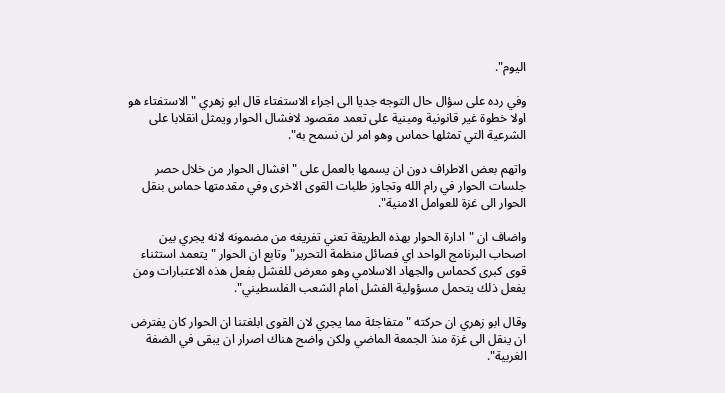اليوم".

وفي رده على سؤال حال التوجه جديا الى اجراء الاستفتاء قال ابو زهري "الاستفتاء هو اولا خطوة غير قانونية ومبنية على تعمد مقصود لافشال الحوار ويمثل انقلابا على الشرعية التي تمثلها حماس وهو امر لن نسمح به".

واتهم بعض الاطراف دون ان يسمها بالعمل على "افشال الحوار من خلال حصر جلسات الحوار في رام الله وتجاوز طلبات القوى الاخرى وفي مقدمتها حماس بنقل الحوار الى غزة للعوامل الامنية".

واضاف ان "ادارة الحوار بهذه الطريقة تعني تفريغه من مضمونه لانه يجري بين اصحاب البرنامج الواحد اي فصائل منظمة التحرير" وتابع ان الحوار "يتعمد استثناء قوى كبرى كحماس والجهاد الاسلامي وهو معرض للفشل بفعل هذه الاعتبارات ومن يفعل ذلك يتحمل مسؤولية الفشل امام الشعب الفلسطيني".

وقال ابو زهري ان حركته "متفاجئة مما يجري لان القوى ابلغتنا ان الحوار كان يفترض ان ينقل الى غزة منذ الجمعة الماضي ولكن واضح هناك اصرار ان يبقى في الضفة الغربية".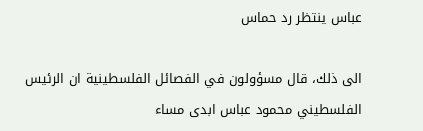عباس ينتظر رد حماس

الى ذلك، قال مسؤولون في الفصائل الفلسطينية ان الرئيس الفلسطيني محمود عباس ابدى مساء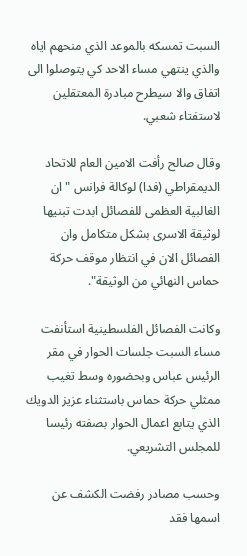السبت تمسكه بالموعد الذي منحهم اياه والذي ينتهي مساء الاحد كي يتوصلوا الى اتفاق والا سيطرح مبادرة المعتقلين لاستفتاء شعبي.

وقال صالح رأفت الامين العام للاتحاد الديمقراطي (فدا) لوكالة فرانس "ان الغالبية العظمى للفصائل ابدت تبنيها لوثيقة الاسرى بشكل متكامل وان الفصائل الان في انتظار موقف حركة حماس النهائي من الوثيقة".

وكانت الفصائل الفلسطينية استأنفت مساء السبت جلسات الحوار في مقر الرئيس عباس وبحضوره وسط تغيب ممثلي حركة حماس باستثناء عزيز الدويك الذي يتابع اعمال الحوار بصفته رئيسا للمجلس التشريعي.

وحسب مصادر رفضت الكشف عن اسمها فقد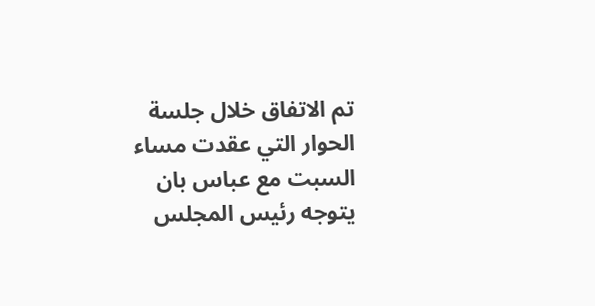تم الاتفاق خلال جلسة الحوار التي عقدت مساء السبت مع عباس بان يتوجه رئيس المجلس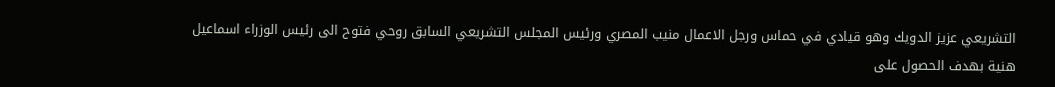التشريعي عزيز الدويك وهو قيادي في حماس ورجل الاعمال منيب المصري ورئيس المجلس التشريعي السابق روحي فتوح الى رئيس الوزراء اسماعيل هنية بهدف الحصول على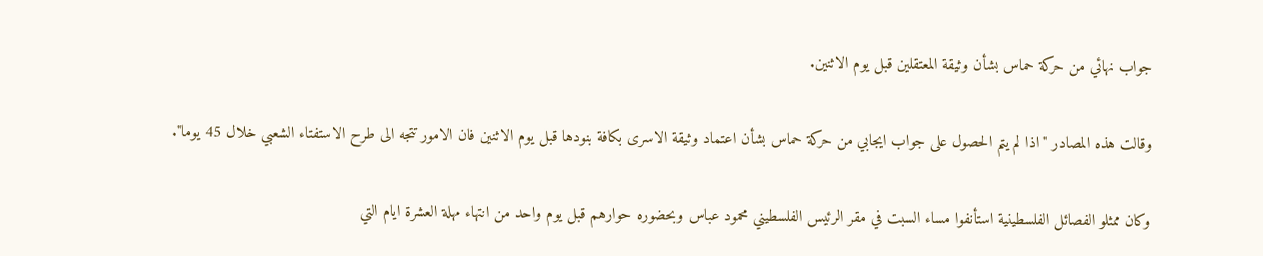جواب نهائي من حركة حماس بشأن وثيقة المعتقلين قبل يوم الاثنين.

وقالت هذه المصادر "اذا لم يتم الحصول على جواب ايجابي من حركة حماس بشأن اعتماد وثيقة الاسرى بكافة بنودها قبل يوم الاثنين فان الامور تتجه الى طرح الاستفتاء الشعبي خلال 45 يوما".

وكان ممثلو الفصائل الفلسطينية استأنفوا مساء السبت في مقر الرئيس الفلسطيني محمود عباس وبحضوره حوارهم قبل يوم واحد من انتهاء مهلة العشرة ايام التي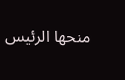منحها الرئيس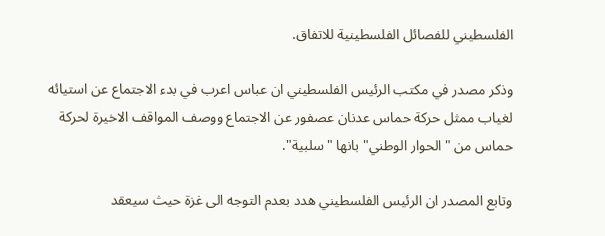الفلسطيني للفصائل الفلسطينية للاتفاق.

وذكر مصدر في مكتب الرئيس الفلسطيني ان عباس اعرب في بدء الاجتماع عن استيائه لغياب ممثل حركة حماس عدنان عصفور عن الاجتماع ووصف المواقف الاخيرة لحركة حماس من "الحوار الوطني" بانها "سلبية".

وتابع المصدر ان الرئيس الفلسطيني هدد بعدم التوجه الى غزة حيث سيعقد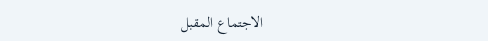الاجتماع المقبل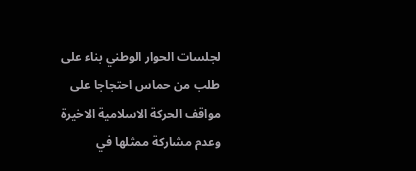لجلسات الحوار الوطني بناء على طلب من حماس احتجاجا على مواقف الحركة الاسلامية الاخيرة وعدم مشاركة ممثلها في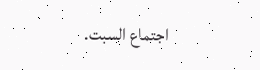اجتماع السبت.